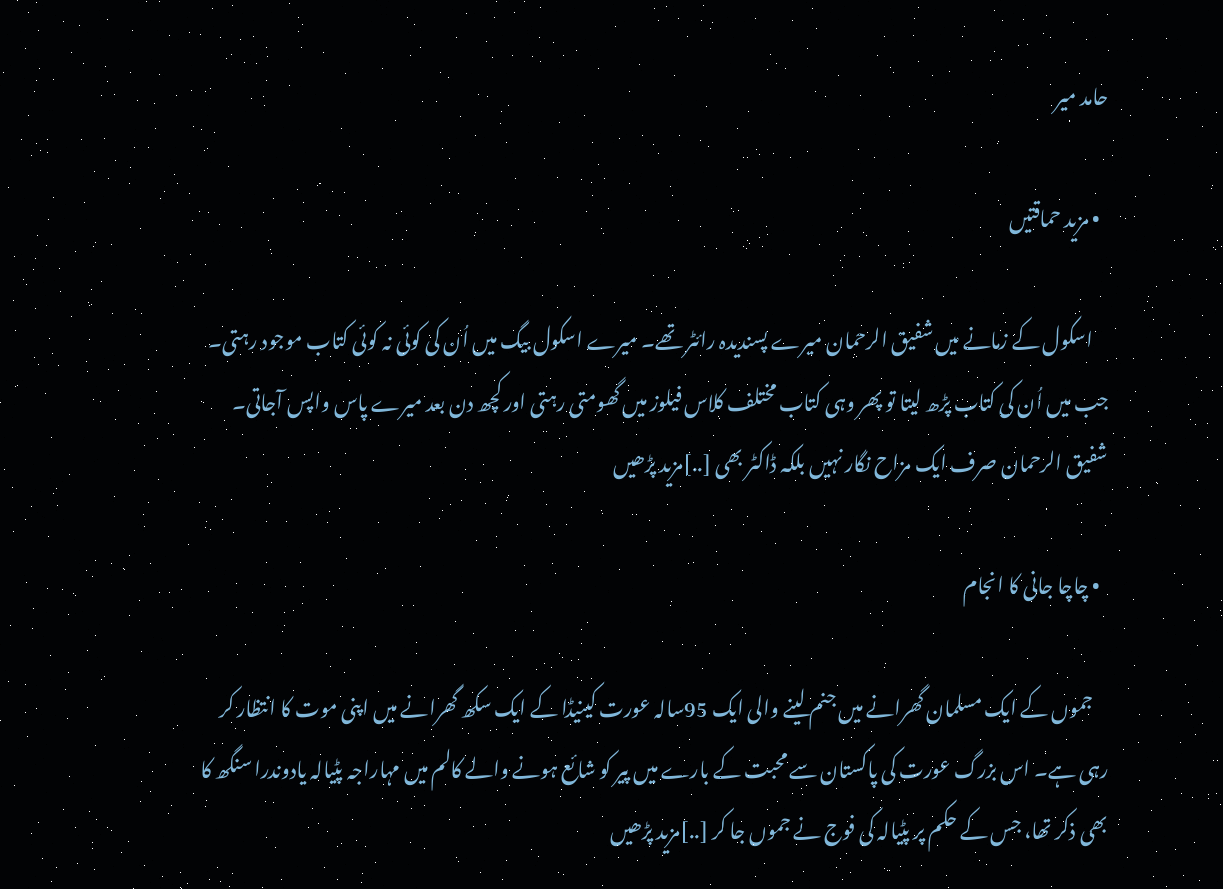حامد میر

  • مزید حماقتیں

    اسکول کے زمانے میں شفیق الرحمان میرے پسندیدہ رائٹر تھے۔ میرے اسکول بیگ میں اُن کی کوئی نہ کوئی کتاب موجود رہتی۔ جب میں اُن کی کتاب پڑھ لیتا تو پھر وہی کتاب مختلف کلاس فیلوز میں گھومتی رہتی اور کچھ دن بعد میرے پاس واپس آجاتی۔ شفیق الرحمان صرف ایک مزاح نگار نہیں بلکہ ڈاکٹر بھی [..]مزید پڑھیں

  • چاچا جانی کا انجام

    جموں کے ایک مسلمان گھرانے میں جنم لینے والی ایک 95سالہ عورت کینیڈا کے ایک سکھ گھرانے میں اپنی موت کا انتظار کر رہی ہے۔ اس بزرگ عورت کی پاکستان سے محبت کے بارے میں پیر کو شائع ہونے والے کالم میں مہاراجہ پٹیالہ یادوندرا سنگھ کا بھی ذکر تھا، جس کے حکم پر پٹیالہ کی فوج نے جموں جا کر [..]مزید پڑھیں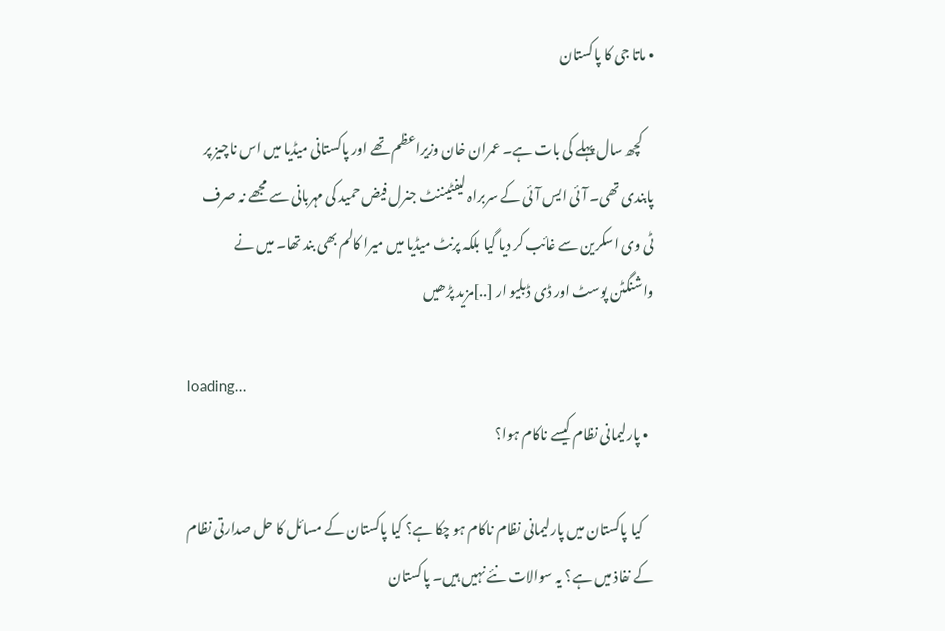• ماتا جی کا پاکستان

    کچھ سال پہلے کی بات ہے۔ عمران خان وزیراعظم تھے اور پاکستانی میڈیا میں اس ناچیز پر پابندی تھی۔ آئی ایس آئی کے سربراہ لیفٹیننٹ جنرل فیض حمید کی مہربانی سے مجھے نہ صرف ٹی وی اسکرین سے غائب کر دیا گیا بلکہ پرنٹ میڈیا میں میرا کالم بھی بند تھا۔ میں نے واشنگٹن پوسٹ اور ڈی ڈبلیو ار [..]مزید پڑھیں

loading...
  • پارلیمانی نظام کیسے ناکام ہوا؟

    کیا پاکستان میں پارلیمانی نظام ناکام ہو چکا ہے؟ کیا پاکستان کے مسائل کا حل صدارتی نظام کے نفاذ میں ہے؟ یہ سوالات نئے نہیں ہیں۔ پاکستان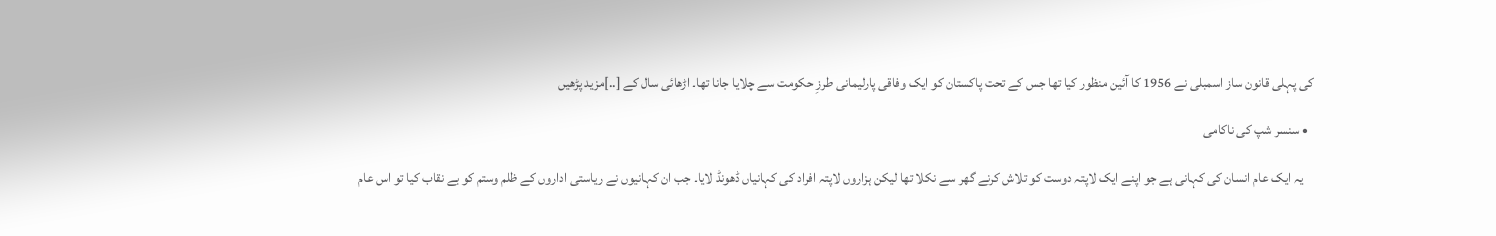کی پہلی قانون ساز اسمبلی نے 1956 کا آئین منظور کیا تھا جس کے تحت پاکستان کو ایک وفاقی پارلیمانی طرزِ حکومت سے چلایا جانا تھا۔ اڑھائی سال کے [..]مزید پڑھیں

  • سنسر شپ کی ناکامی

    یہ ایک عام انسان کی کہانی ہے جو اپنے ایک لاپتہ دوست کو تلاش کرنے گھر سے نکلا تھا لیکن ہزاروں لاپتہ افراد کی کہانیاں ڈھونڈ لایا۔ جب ان کہانیوں نے ریاستی اداروں کے ظلم وستم کو بے نقاب کیا تو اس عام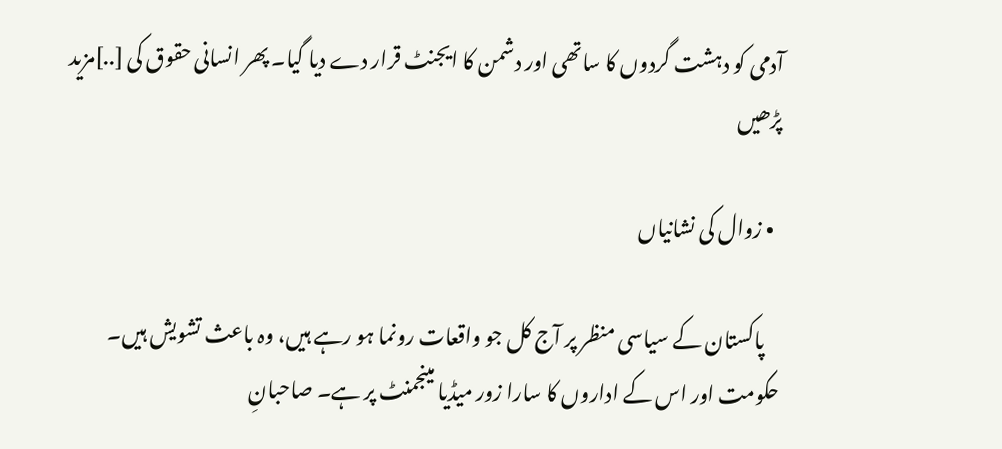آدمی کو دہشت گردوں کا ساتھی اور دشمن کا ایجنٹ قرار دے دیا گیا۔ پھر انسانی حقوق کی [..]مزید پڑھیں

  • زوال کی نشانیاں

    پاکستان کے سیاسی منظر پر آج کل جو واقعات رونما ہو رہے ہیں، وہ باعث تشویش ہیں۔ حکومت اور اس کے اداروں کا سارا زور میڈیا مینجمنٹ پر ہے۔ صاحبانِ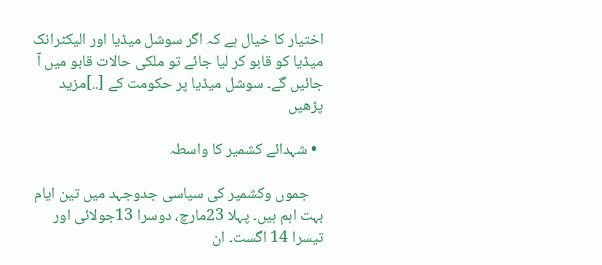اختیار کا خیال ہے کہ اگر سوشل میڈیا اور الیکٹرانک میڈیا کو قابو کر لیا جائے تو ملکی حالات قابو میں آ جائیں گے۔ سوشل میڈیا پر حکومت کے [..]مزید پڑھیں

  • شہدائے کشمیر کا واسطہ

    جموں وکشمیر کی سیاسی جدوجہد میں تین ایام بہت اہم ہیں۔ پہلا 23مارچ، دوسرا 13جولائی اور تیسرا 14 اگست۔ ان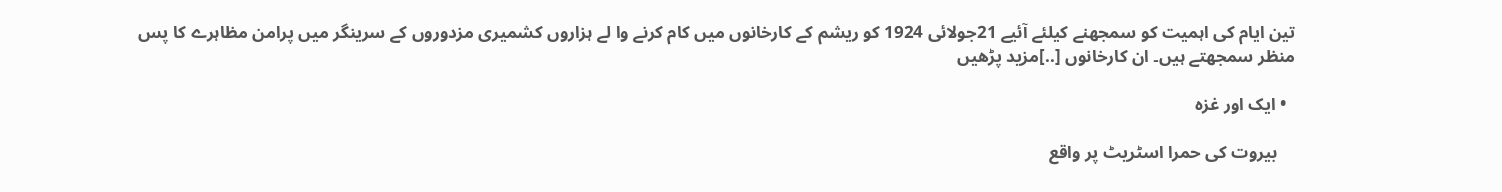تین ایام کی اہمیت کو سمجھنے کیلئے آئیے 21جولائی 1924 کو ریشم کے کارخانوں میں کام کرنے وا لے ہزاروں کشمیری مزدوروں کے سرینگر میں پرامن مظاہرے کا پس منظر سمجھتے ہیں۔ ان کارخانوں [..]مزید پڑھیں

  • ایک اور غزہ

    بیروت کی حمرا اسٹریٹ پر واقع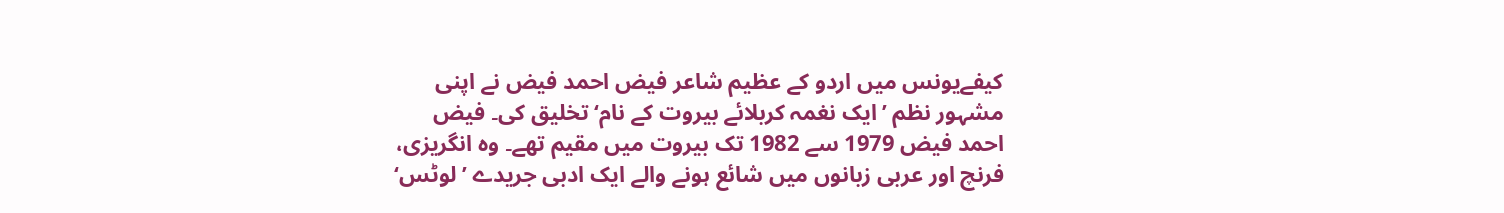کیفےیونس میں اردو کے عظیم شاعر فیض احمد فیض نے اپنی مشہور نظم ’ایک نغمہ کربلائے بیروت کے نام‘ تخلیق کی۔ فیض احمد فیض 1979 سے 1982 تک بیروت میں مقیم تھے۔ وہ انگریزی، فرنچ اور عربی زبانوں میں شائع ہونے والے ایک ادبی جریدے ’لوٹس‘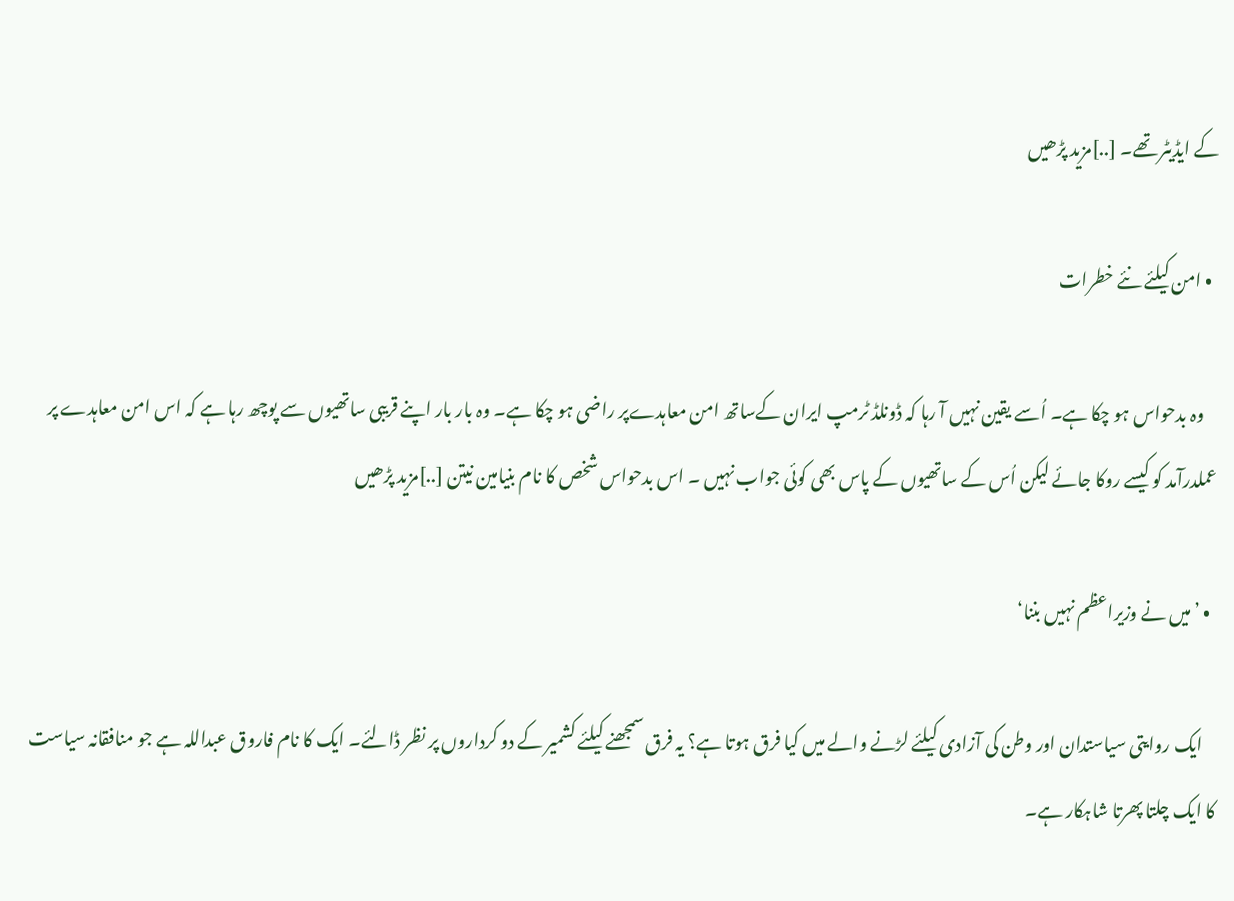کے ایڈیٹر تھے۔ [..]مزید پڑھیں

  • امن کیلئے نئے خطرات

    وہ بدحواس ہو چکا ہے۔ اُسے یقین نہیں آ رہا کہ ڈونلڈ ٹرمپ ایران کےساتھ امن معاہدےپر راضی ہو چکا ہے۔ وہ بار بار اپنے قریبی ساتھیوں سے پوچھ رہا ہے کہ اس امن معاہدے پر عملدرآمد کو کیسے روکا جائے لیکن اُس کے ساتھیوں کے پاس بھی کوئی جواب نہیں ۔ اس بدحواس شخص کا نام بنیامین نیتن [..]مزید پڑھیں

  • ’میں نے وزیراعظم نہیں بننا‘

    ایک روایتی سیاستدان اور وطن کی آزادی کیلئے لڑنے والے میں کیا فرق ہوتا ہے؟ یہ فرق سمجھنے کیلئے کشمیر کے دو کرداروں پر نظر ڈالئے۔ ایک کا نام فاروق عبداللہ ہے جو منافقانہ سیاست کا ایک چلتا پھرتا شاہکار ہے۔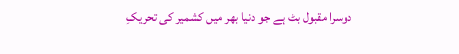دوسرا مقبول بٹ ہے جو دنیا بھر میں کشمیر کی تحریکِ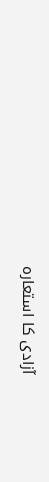آزادی کا استعارہ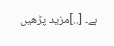ہے۔ [..]مزید پڑھیں